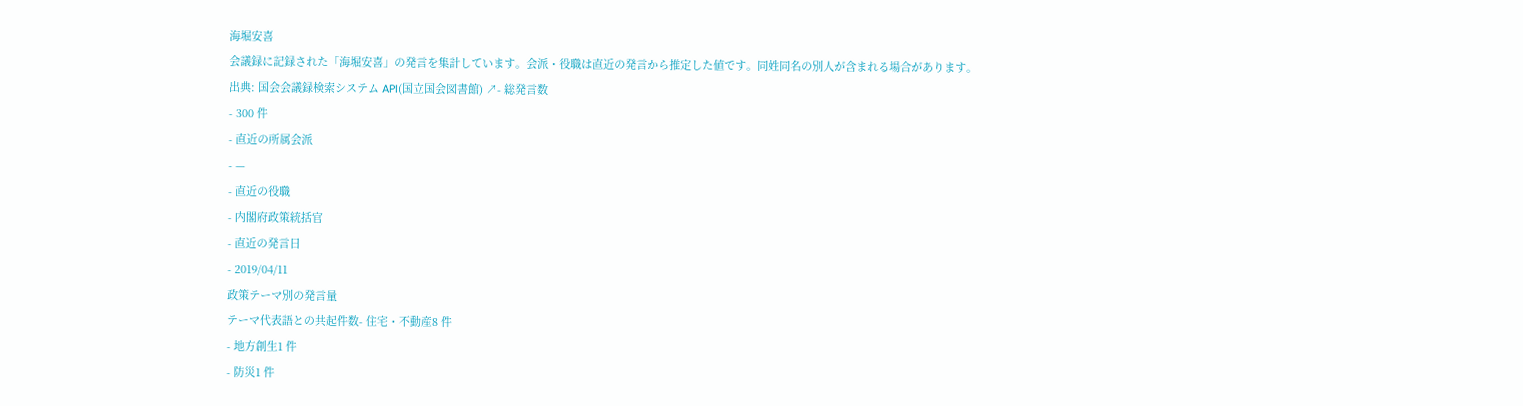海堀安喜
会議録に記録された「海堀安喜」の発言を集計しています。会派・役職は直近の発言から推定した値です。同姓同名の別人が含まれる場合があります。
出典: 国会会議録検索システム API(国立国会図書館) ↗- 総発言数
- 300 件
- 直近の所属会派
- —
- 直近の役職
- 内閣府政策統括官
- 直近の発言日
- 2019/04/11
政策テーマ別の発言量
テーマ代表語との共起件数- 住宅・不動産8 件
- 地方創生1 件
- 防災1 件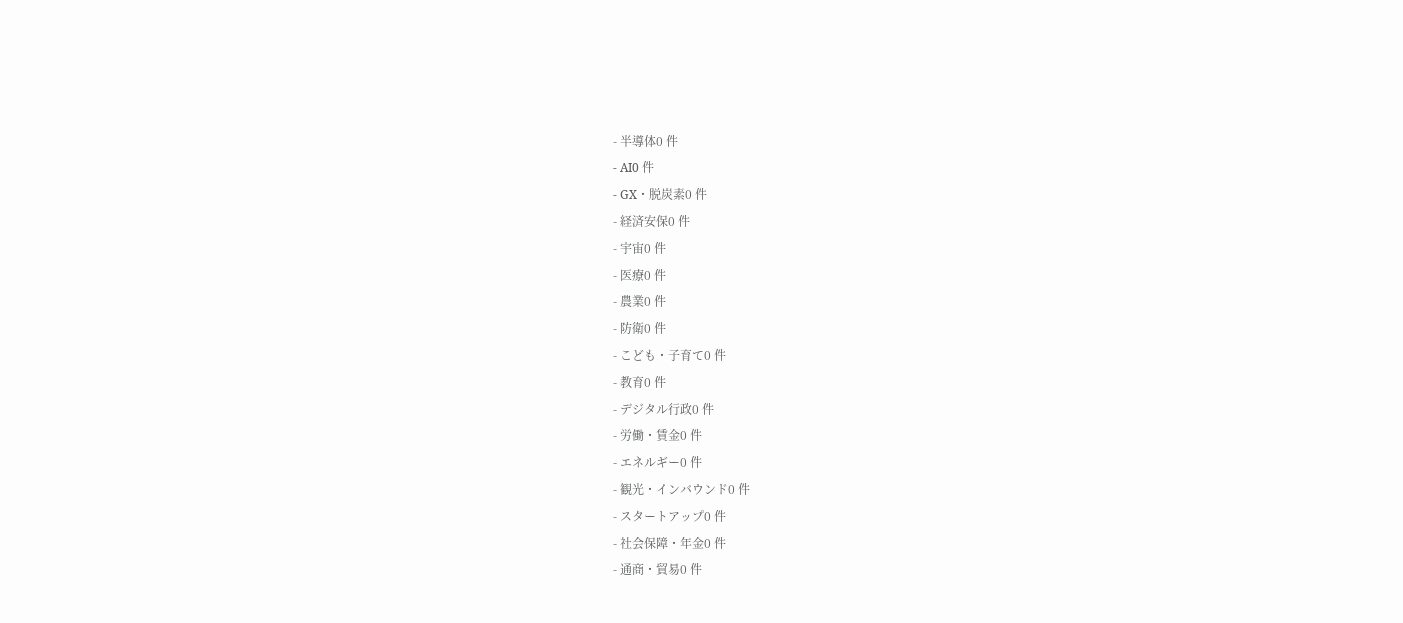- 半導体0 件
- AI0 件
- GX・脱炭素0 件
- 経済安保0 件
- 宇宙0 件
- 医療0 件
- 農業0 件
- 防衛0 件
- こども・子育て0 件
- 教育0 件
- デジタル行政0 件
- 労働・賃金0 件
- エネルギー0 件
- 観光・インバウンド0 件
- スタートアップ0 件
- 社会保障・年金0 件
- 通商・貿易0 件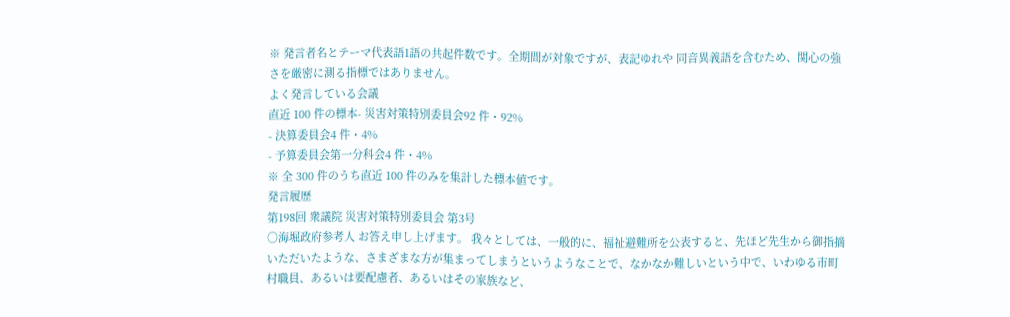※ 発言者名とテーマ代表語1語の共起件数です。全期間が対象ですが、表記ゆれや 同音異義語を含むため、関心の強さを厳密に測る指標ではありません。
よく発言している会議
直近 100 件の標本- 災害対策特別委員会92 件・92%
- 決算委員会4 件・4%
- 予算委員会第一分科会4 件・4%
※ 全 300 件のうち直近 100 件のみを集計した標本値です。
発言履歴
第198回 衆議院 災害対策特別委員会 第3号
○海堀政府参考人 お答え申し上げます。 我々としては、一般的に、福祉避難所を公表すると、先ほど先生から御指摘いただいたような、さまざまな方が集まってしまうというようなことで、なかなか難しいという中で、いわゆる市町村職員、あるいは要配慮者、あるいはその家族など、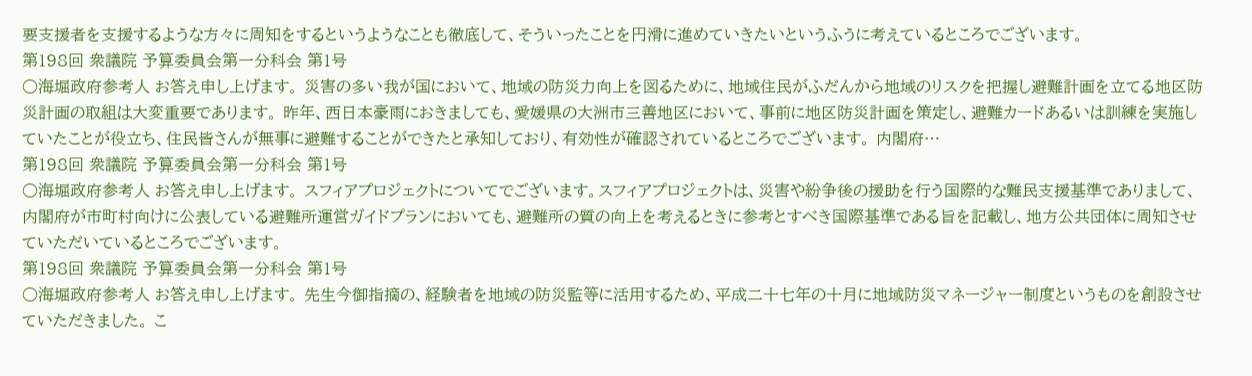要支援者を支援するような方々に周知をするというようなことも徹底して、そういったことを円滑に進めていきたいというふうに考えているところでございます。
第198回 衆議院 予算委員会第一分科会 第1号
○海堀政府参考人 お答え申し上げます。 災害の多い我が国において、地域の防災力向上を図るために、地域住民がふだんから地域のリスクを把握し避難計画を立てる地区防災計画の取組は大変重要であります。 昨年、西日本豪雨におきましても、愛媛県の大洲市三善地区において、事前に地区防災計画を策定し、避難カードあるいは訓練を実施していたことが役立ち、住民皆さんが無事に避難することができたと承知しており、有効性が確認されているところでございます。 内閣府…
第198回 衆議院 予算委員会第一分科会 第1号
○海堀政府参考人 お答え申し上げます。 スフィアプロジェクトについてでございます。スフィアプロジェクトは、災害や紛争後の援助を行う国際的な難民支援基準でありまして、内閣府が市町村向けに公表している避難所運営ガイドプランにおいても、避難所の質の向上を考えるときに参考とすべき国際基準である旨を記載し、地方公共団体に周知させていただいているところでございます。
第198回 衆議院 予算委員会第一分科会 第1号
○海堀政府参考人 お答え申し上げます。 先生今御指摘の、経験者を地域の防災監等に活用するため、平成二十七年の十月に地域防災マネージャー制度というものを創設させていただきました。 こ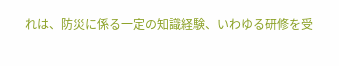れは、防災に係る一定の知識経験、いわゆる研修を受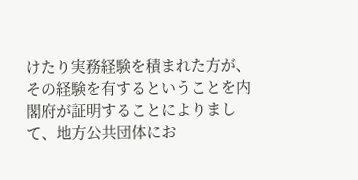けたり実務経験を積まれた方が、その経験を有するということを内閣府が証明することによりまして、地方公共団体にお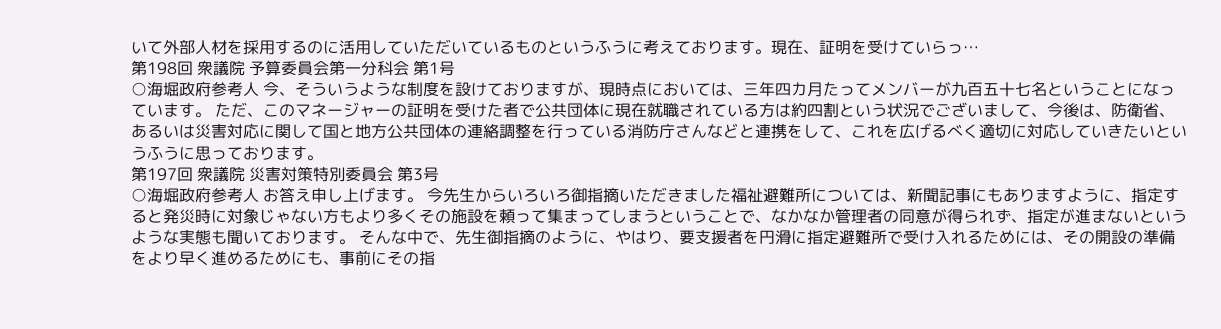いて外部人材を採用するのに活用していただいているものというふうに考えております。現在、証明を受けていらっ…
第198回 衆議院 予算委員会第一分科会 第1号
○海堀政府参考人 今、そういうような制度を設けておりますが、現時点においては、三年四カ月たってメンバーが九百五十七名ということになっています。 ただ、このマネージャーの証明を受けた者で公共団体に現在就職されている方は約四割という状況でございまして、今後は、防衛省、あるいは災害対応に関して国と地方公共団体の連絡調整を行っている消防庁さんなどと連携をして、これを広げるべく適切に対応していきたいというふうに思っております。
第197回 衆議院 災害対策特別委員会 第3号
○海堀政府参考人 お答え申し上げます。 今先生からいろいろ御指摘いただきました福祉避難所については、新聞記事にもありますように、指定すると発災時に対象じゃない方もより多くその施設を頼って集まってしまうということで、なかなか管理者の同意が得られず、指定が進まないというような実態も聞いております。 そんな中で、先生御指摘のように、やはり、要支援者を円滑に指定避難所で受け入れるためには、その開設の準備をより早く進めるためにも、事前にその指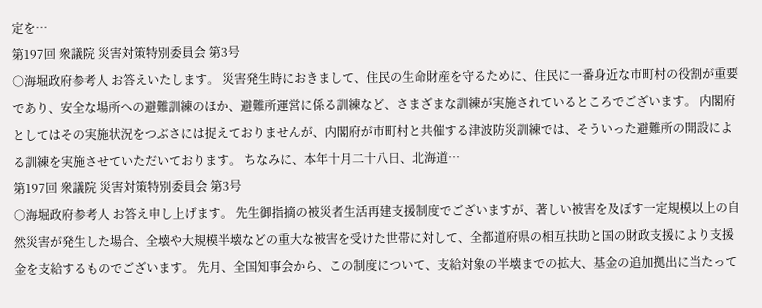定を…
第197回 衆議院 災害対策特別委員会 第3号
○海堀政府参考人 お答えいたします。 災害発生時におきまして、住民の生命財産を守るために、住民に一番身近な市町村の役割が重要であり、安全な場所への避難訓練のほか、避難所運営に係る訓練など、さまざまな訓練が実施されているところでございます。 内閣府としてはその実施状況をつぶさには捉えておりませんが、内閣府が市町村と共催する津波防災訓練では、そういった避難所の開設による訓練を実施させていただいております。 ちなみに、本年十月二十八日、北海道…
第197回 衆議院 災害対策特別委員会 第3号
○海堀政府参考人 お答え申し上げます。 先生御指摘の被災者生活再建支援制度でございますが、著しい被害を及ぼす一定規模以上の自然災害が発生した場合、全壊や大規模半壊などの重大な被害を受けた世帯に対して、全都道府県の相互扶助と国の財政支援により支援金を支給するものでございます。 先月、全国知事会から、この制度について、支給対象の半壊までの拡大、基金の追加拠出に当たって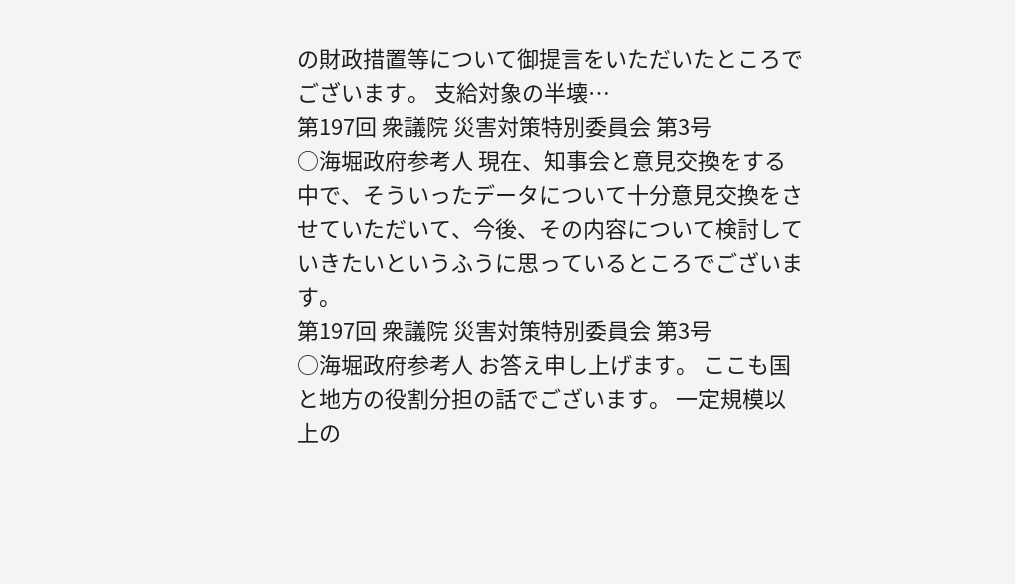の財政措置等について御提言をいただいたところでございます。 支給対象の半壊…
第197回 衆議院 災害対策特別委員会 第3号
○海堀政府参考人 現在、知事会と意見交換をする中で、そういったデータについて十分意見交換をさせていただいて、今後、その内容について検討していきたいというふうに思っているところでございます。
第197回 衆議院 災害対策特別委員会 第3号
○海堀政府参考人 お答え申し上げます。 ここも国と地方の役割分担の話でございます。 一定規模以上の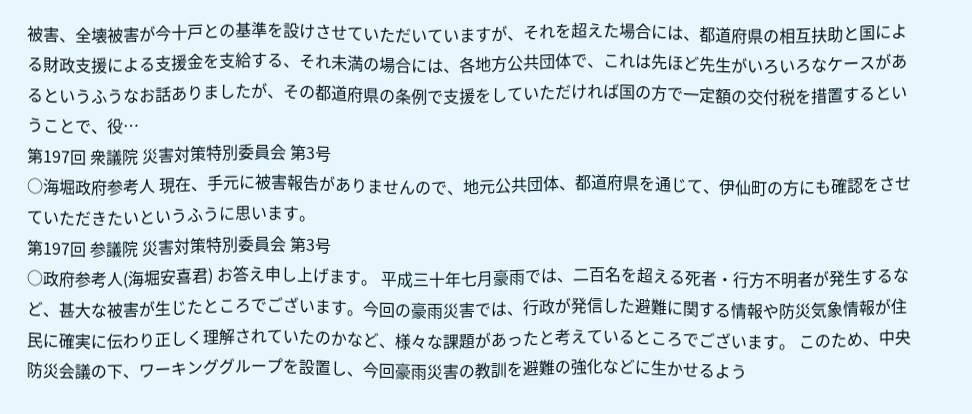被害、全壊被害が今十戸との基準を設けさせていただいていますが、それを超えた場合には、都道府県の相互扶助と国による財政支援による支援金を支給する、それ未満の場合には、各地方公共団体で、これは先ほど先生がいろいろなケースがあるというふうなお話ありましたが、その都道府県の条例で支援をしていただければ国の方で一定額の交付税を措置するということで、役…
第197回 衆議院 災害対策特別委員会 第3号
○海堀政府参考人 現在、手元に被害報告がありませんので、地元公共団体、都道府県を通じて、伊仙町の方にも確認をさせていただきたいというふうに思います。
第197回 参議院 災害対策特別委員会 第3号
○政府参考人(海堀安喜君) お答え申し上げます。 平成三十年七月豪雨では、二百名を超える死者・行方不明者が発生するなど、甚大な被害が生じたところでございます。今回の豪雨災害では、行政が発信した避難に関する情報や防災気象情報が住民に確実に伝わり正しく理解されていたのかなど、様々な課題があったと考えているところでございます。 このため、中央防災会議の下、ワーキンググループを設置し、今回豪雨災害の教訓を避難の強化などに生かせるよう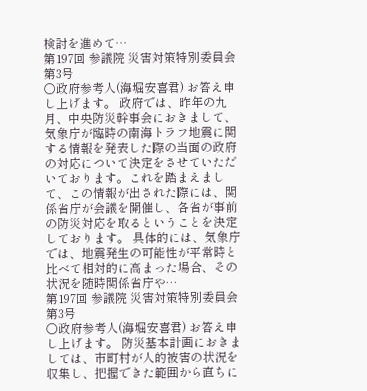検討を進めて…
第197回 参議院 災害対策特別委員会 第3号
○政府参考人(海堀安喜君) お答え申し上げます。 政府では、昨年の九月、中央防災幹事会におきまして、気象庁が臨時の南海トラフ地震に関する情報を発表した際の当面の政府の対応について決定をさせていただいております。これを踏まえまして、この情報が出された際には、関係省庁が会議を開催し、各省が事前の防災対応を取るということを決定しております。 具体的には、気象庁では、地震発生の可能性が平常時と比べて相対的に高まった場合、その状況を随時関係省庁や…
第197回 参議院 災害対策特別委員会 第3号
○政府参考人(海堀安喜君) お答え申し上げます。 防災基本計画におきましては、市町村が人的被害の状況を収集し、把握できた範囲から直ちに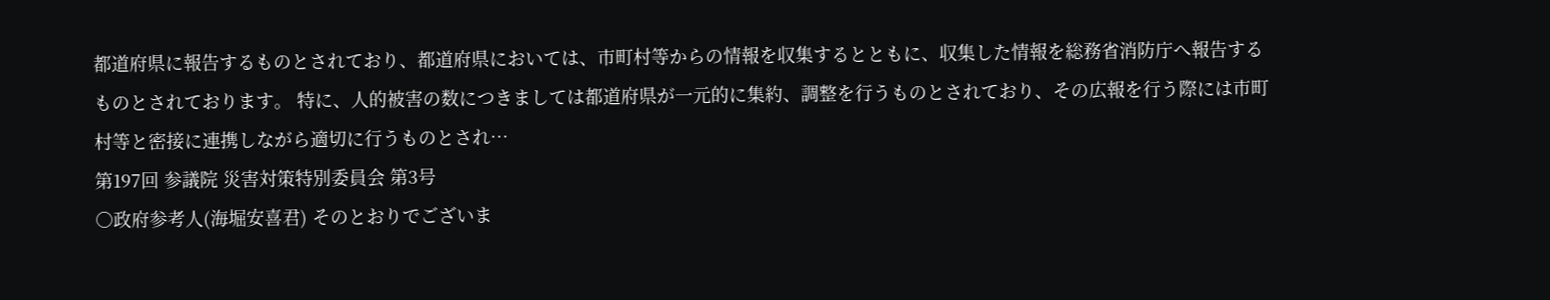都道府県に報告するものとされており、都道府県においては、市町村等からの情報を収集するとともに、収集した情報を総務省消防庁へ報告するものとされております。 特に、人的被害の数につきましては都道府県が一元的に集約、調整を行うものとされており、その広報を行う際には市町村等と密接に連携しながら適切に行うものとされ…
第197回 参議院 災害対策特別委員会 第3号
○政府参考人(海堀安喜君) そのとおりでございま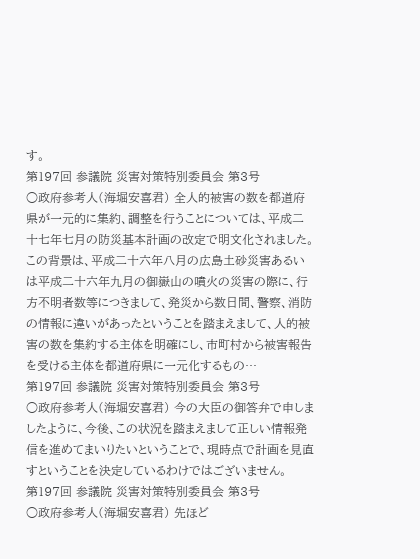す。
第197回 参議院 災害対策特別委員会 第3号
○政府参考人(海堀安喜君) 全人的被害の数を都道府県が一元的に集約、調整を行うことについては、平成二十七年七月の防災基本計画の改定で明文化されました。 この背景は、平成二十六年八月の広島土砂災害あるいは平成二十六年九月の御嶽山の噴火の災害の際に、行方不明者数等につきまして、発災から数日間、警察、消防の情報に違いがあったということを踏まえまして、人的被害の数を集約する主体を明確にし、市町村から被害報告を受ける主体を都道府県に一元化するもの…
第197回 参議院 災害対策特別委員会 第3号
○政府参考人(海堀安喜君) 今の大臣の御答弁で申しましたように、今後、この状況を踏まえまして正しい情報発信を進めてまいりたいということで、現時点で計画を見直すということを決定しているわけではございません。
第197回 参議院 災害対策特別委員会 第3号
○政府参考人(海堀安喜君) 先ほど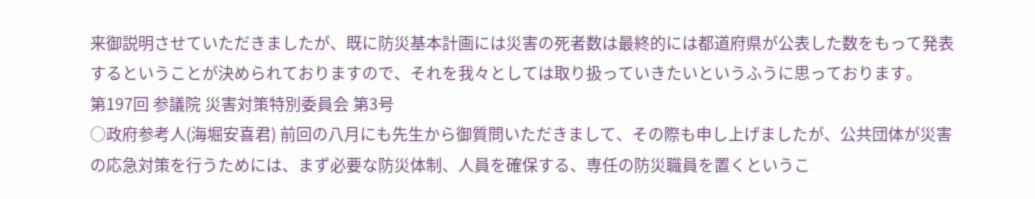来御説明させていただきましたが、既に防災基本計画には災害の死者数は最終的には都道府県が公表した数をもって発表するということが決められておりますので、それを我々としては取り扱っていきたいというふうに思っております。
第197回 参議院 災害対策特別委員会 第3号
○政府参考人(海堀安喜君) 前回の八月にも先生から御質問いただきまして、その際も申し上げましたが、公共団体が災害の応急対策を行うためには、まず必要な防災体制、人員を確保する、専任の防災職員を置くというこ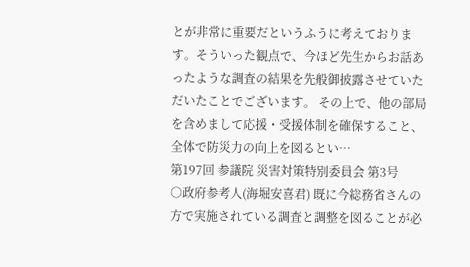とが非常に重要だというふうに考えております。そういった観点で、今ほど先生からお話あったような調査の結果を先般御披露させていただいたことでございます。 その上で、他の部局を含めまして応援・受援体制を確保すること、全体で防災力の向上を図るとい…
第197回 参議院 災害対策特別委員会 第3号
○政府参考人(海堀安喜君) 既に今総務省さんの方で実施されている調査と調整を図ることが必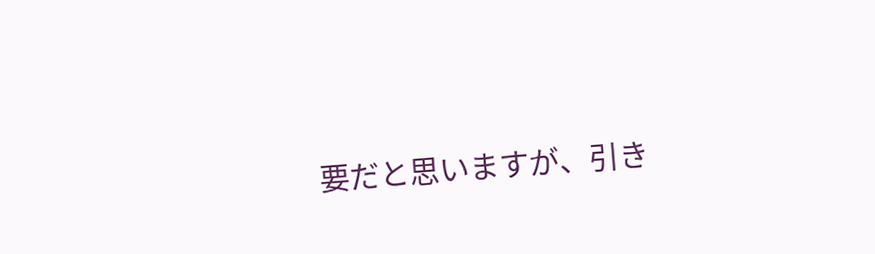要だと思いますが、引き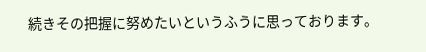続きその把握に努めたいというふうに思っております。